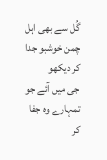گُل سے بھی اہل چمن خوشبو جدا کر دیکھو
جی میں آئے جو تمہارے وہ جفا کر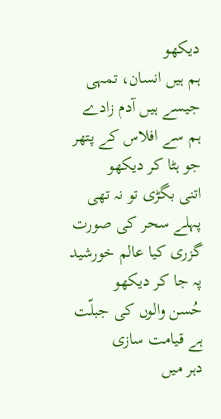دیکھو
ہم ہیں انسان، تمہی جیسے ہیں آدم زادے
ہم سے افلاس کے پتھر جو ہٹا کر دیکھو
اتنی بگڑی تو نہ تھی پہلے سحر کی صورت
گزری کیا عالم خورشید پہ جا کر دیکھو
حُسن والوں کی جبلّت ہے قیامت سازی
دہر میں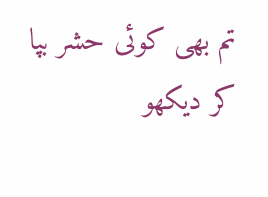تم بھی کوئی حشر بپا کر دیکھو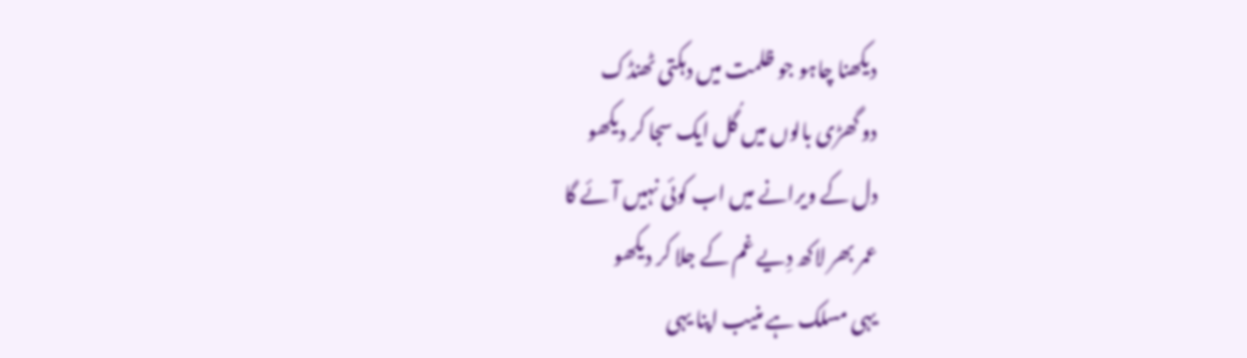دیکھنا چاہو جو ظلمت میں دہکتی ٹھنڈک
دو گھڑی بالوں میں گُل ایک سجا کر دیکھو
دل کے ویرانے میں اب کوئی نہیں آئے گا
عمر بھر لاکھ دِیے غم کے جلا کر دیکھو
یہی مسلک ہے منیب اپنا یہی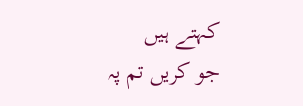کہتے ہیں
جو کریں تم پہ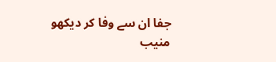جفا ان سے وفا کر دیکھو
منیب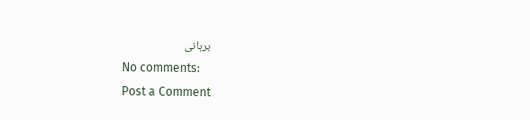برہانی
No comments:
Post a Comment